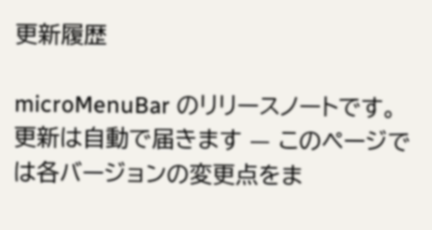更新履歴

microMenuBar のリリースノートです。更新は自動で届きます — このページでは各バージョンの変更点をま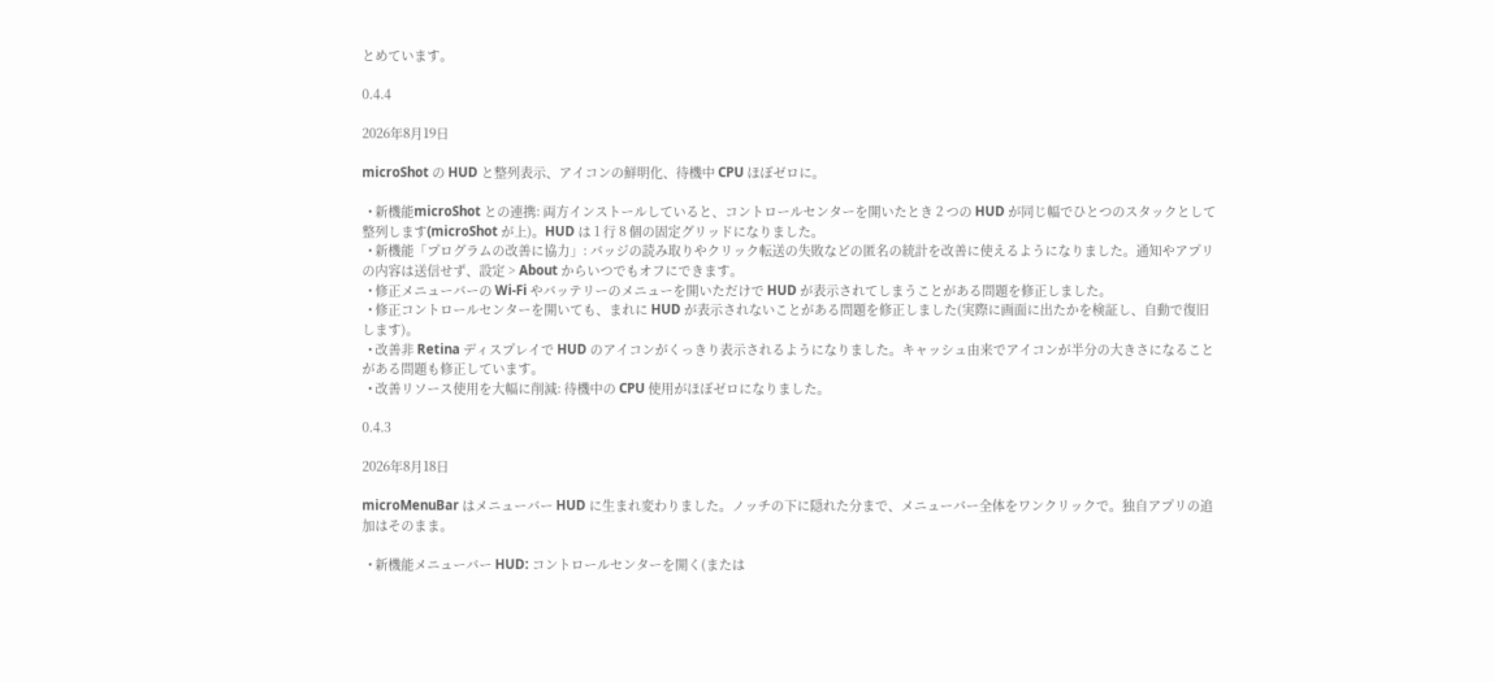とめています。

0.4.4

2026年8月19日

microShot の HUD と整列表示、アイコンの鮮明化、待機中 CPU ほぼゼロに。

  • 新機能microShot との連携: 両方インストールしていると、コントロールセンターを開いたとき 2 つの HUD が同じ幅でひとつのスタックとして整列します(microShot が上)。HUD は 1 行 8 個の固定グリッドになりました。
  • 新機能「プログラムの改善に協力」: バッジの読み取りやクリック転送の失敗などの匿名の統計を改善に使えるようになりました。通知やアプリの内容は送信せず、設定 > About からいつでもオフにできます。
  • 修正メニューバーの Wi‑Fi やバッテリーのメニューを開いただけで HUD が表示されてしまうことがある問題を修正しました。
  • 修正コントロールセンターを開いても、まれに HUD が表示されないことがある問題を修正しました(実際に画面に出たかを検証し、自動で復旧します)。
  • 改善非 Retina ディスプレイで HUD のアイコンがくっきり表示されるようになりました。キャッシュ由来でアイコンが半分の大きさになることがある問題も修正しています。
  • 改善リソース使用を大幅に削減: 待機中の CPU 使用がほぼゼロになりました。

0.4.3

2026年8月18日

microMenuBar はメニューバー HUD に生まれ変わりました。ノッチの下に隠れた分まで、メニューバー全体をワンクリックで。独自アプリの追加はそのまま。

  • 新機能メニューバー HUD: コントロールセンターを開く(または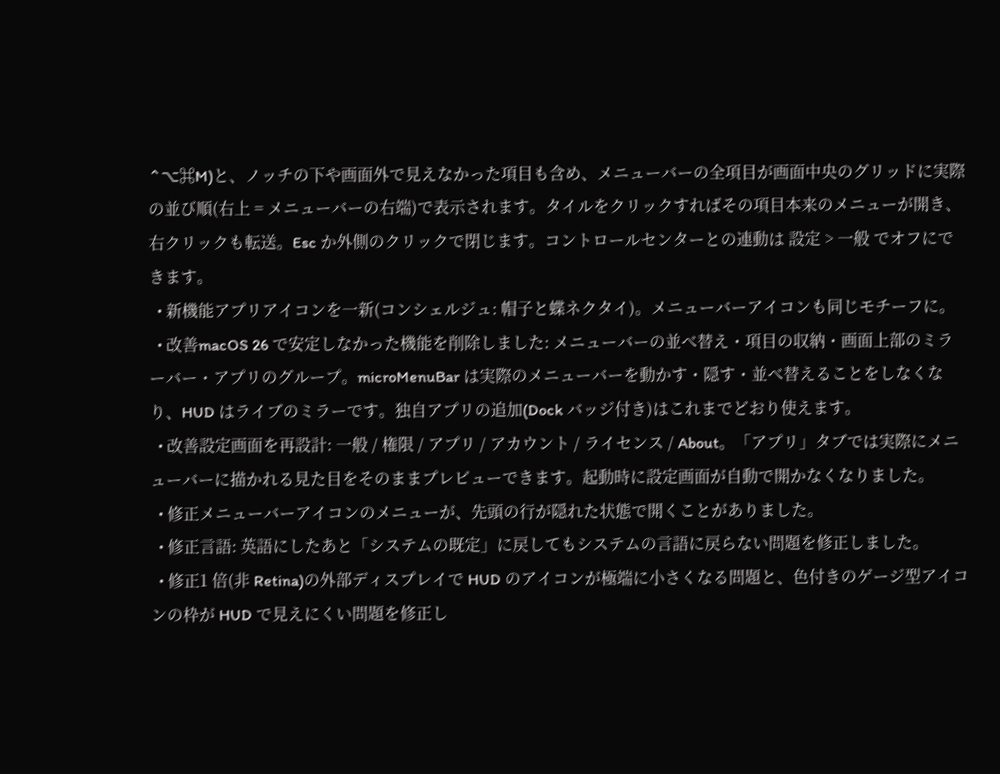⌃⌥⌘M)と、ノッチの下や画面外で見えなかった項目も含め、メニューバーの全項目が画面中央のグリッドに実際の並び順(右上 = メニューバーの右端)で表示されます。タイルをクリックすればその項目本来のメニューが開き、右クリックも転送。Esc か外側のクリックで閉じます。コントロールセンターとの連動は 設定 > 一般 でオフにできます。
  • 新機能アプリアイコンを一新(コンシェルジュ: 帽子と蝶ネクタイ)。メニューバーアイコンも同じモチーフに。
  • 改善macOS 26 で安定しなかった機能を削除しました: メニューバーの並べ替え・項目の収納・画面上部のミラーバー・アプリのグループ。microMenuBar は実際のメニューバーを動かす・隠す・並べ替えることをしなくなり、HUD はライブのミラーです。独自アプリの追加(Dock バッジ付き)はこれまでどおり使えます。
  • 改善設定画面を再設計: 一般 / 権限 / アプリ / アカウント / ライセンス / About。「アプリ」タブでは実際にメニューバーに描かれる見た目をそのままプレビューできます。起動時に設定画面が自動で開かなくなりました。
  • 修正メニューバーアイコンのメニューが、先頭の行が隠れた状態で開くことがありました。
  • 修正言語: 英語にしたあと「システムの既定」に戻してもシステムの言語に戻らない問題を修正しました。
  • 修正1 倍(非 Retina)の外部ディスプレイで HUD のアイコンが極端に小さくなる問題と、色付きのゲージ型アイコンの枠が HUD で見えにくい問題を修正し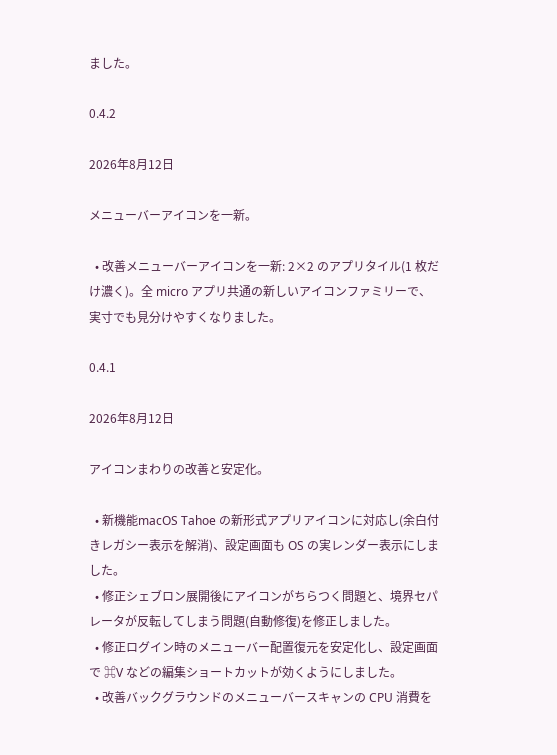ました。

0.4.2

2026年8月12日

メニューバーアイコンを一新。

  • 改善メニューバーアイコンを一新: 2×2 のアプリタイル(1 枚だけ濃く)。全 micro アプリ共通の新しいアイコンファミリーで、実寸でも見分けやすくなりました。

0.4.1

2026年8月12日

アイコンまわりの改善と安定化。

  • 新機能macOS Tahoe の新形式アプリアイコンに対応し(余白付きレガシー表示を解消)、設定画面も OS の実レンダー表示にしました。
  • 修正シェブロン展開後にアイコンがちらつく問題と、境界セパレータが反転してしまう問題(自動修復)を修正しました。
  • 修正ログイン時のメニューバー配置復元を安定化し、設定画面で ⌘V などの編集ショートカットが効くようにしました。
  • 改善バックグラウンドのメニューバースキャンの CPU 消費を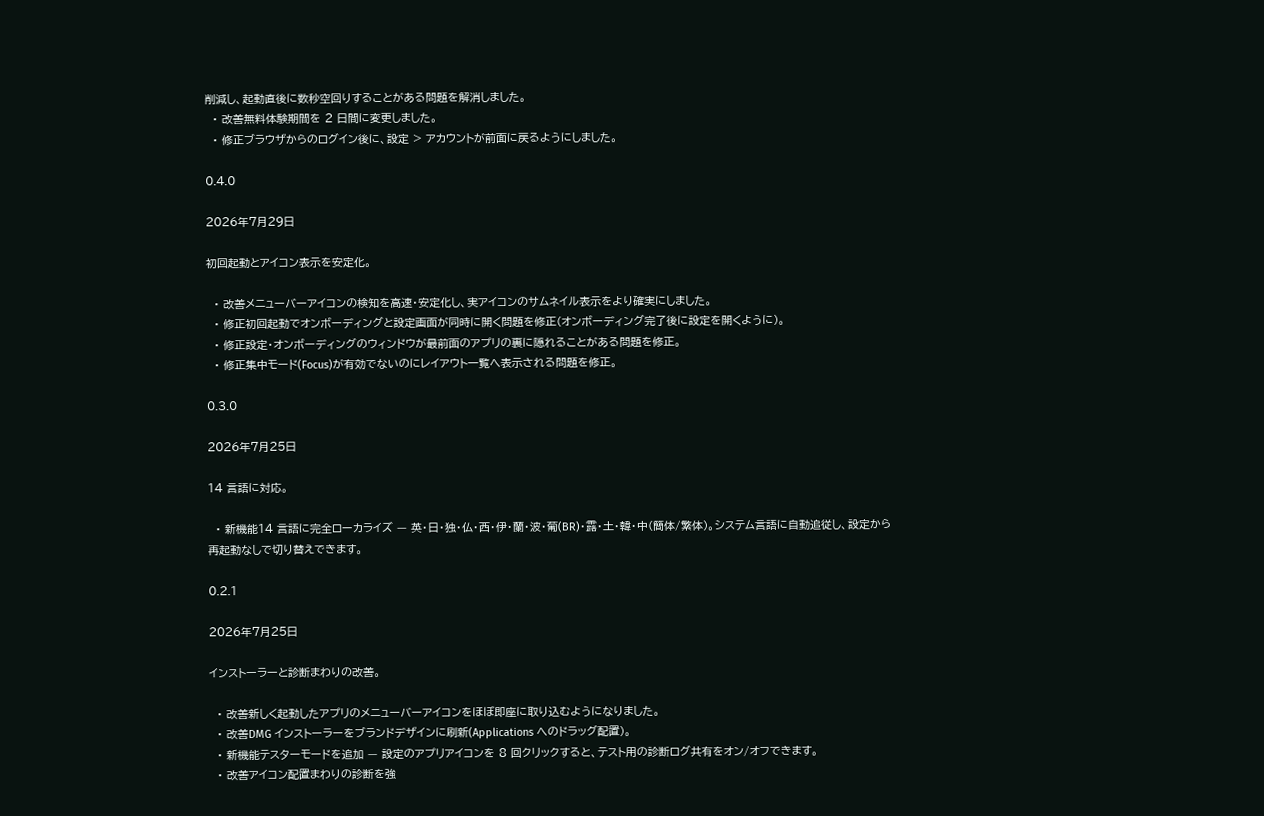削減し、起動直後に数秒空回りすることがある問題を解消しました。
  • 改善無料体験期間を 2 日間に変更しました。
  • 修正ブラウザからのログイン後に、設定 > アカウントが前面に戻るようにしました。

0.4.0

2026年7月29日

初回起動とアイコン表示を安定化。

  • 改善メニューバーアイコンの検知を高速・安定化し、実アイコンのサムネイル表示をより確実にしました。
  • 修正初回起動でオンボーディングと設定画面が同時に開く問題を修正(オンボーディング完了後に設定を開くように)。
  • 修正設定・オンボーディングのウィンドウが最前面のアプリの裏に隠れることがある問題を修正。
  • 修正集中モード(Focus)が有効でないのにレイアウト一覧へ表示される問題を修正。

0.3.0

2026年7月25日

14 言語に対応。

  • 新機能14 言語に完全ローカライズ — 英・日・独・仏・西・伊・蘭・波・葡(BR)・露・土・韓・中(簡体/繁体)。システム言語に自動追従し、設定から再起動なしで切り替えできます。

0.2.1

2026年7月25日

インストーラーと診断まわりの改善。

  • 改善新しく起動したアプリのメニューバーアイコンをほぼ即座に取り込むようになりました。
  • 改善DMG インストーラーをブランドデザインに刷新(Applications へのドラッグ配置)。
  • 新機能テスターモードを追加 — 設定のアプリアイコンを 8 回クリックすると、テスト用の診断ログ共有をオン/オフできます。
  • 改善アイコン配置まわりの診断を強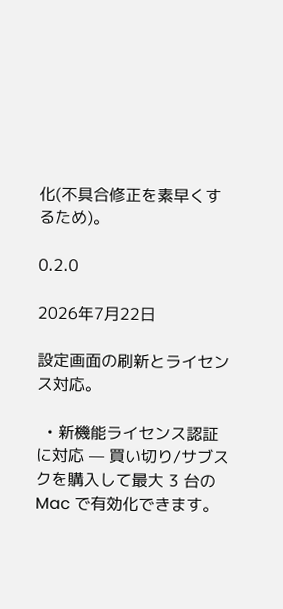化(不具合修正を素早くするため)。

0.2.0

2026年7月22日

設定画面の刷新とライセンス対応。

  • 新機能ライセンス認証に対応 — 買い切り/サブスクを購入して最大 3 台の Mac で有効化できます。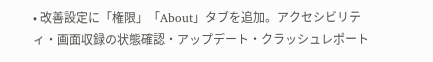• 改善設定に「権限」「About」タブを追加。アクセシビリティ・画面収録の状態確認・アップデート・クラッシュレポート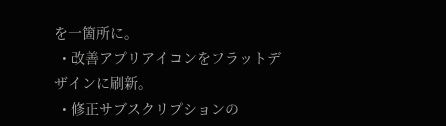を一箇所に。
  • 改善アプリアイコンをフラットデザインに刷新。
  • 修正サブスクリプションの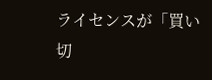ライセンスが「買い切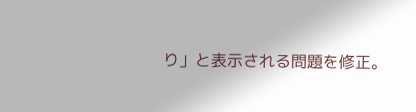り」と表示される問題を修正。